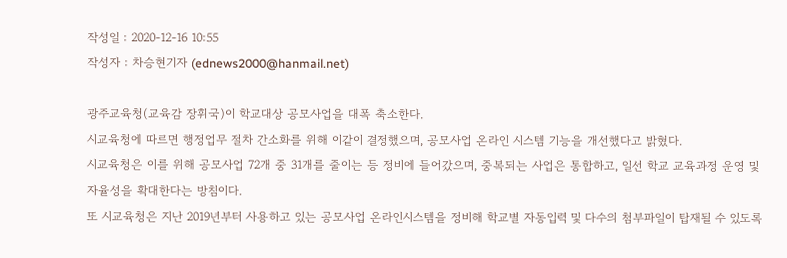작성일 : 2020-12-16 10:55
작성자 : 차승현기자 (ednews2000@hanmail.net)

광주교육청(교육감 장휘국)이 학교대상 공모사업을 대폭 축소한다.
시교육청에 따르면 행정업무 절차 간소화를 위해 이같이 결정했으며, 공모사업 온라인 시스템 기능을 개선했다고 밝혔다.
시교육청은 이를 위해 공모사업 72개 중 31개를 줄이는 등 정비에 들어갔으며, 중복되는 사업은 통합하고, 일선 학교 교육과정 운영 및 자율성을 확대한다는 방침이다.
또 시교육청은 지난 2019년부터 사용하고 있는 공모사업 온라인시스템을 정비해 학교별 자동입력 및 다수의 첨부파일이 탑재될 수 있도록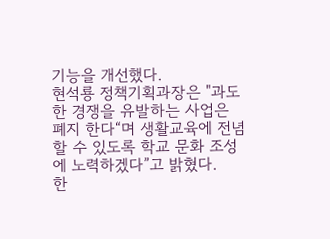기능을 개선했다.
현석룡 정책기획과장은 "과도한 경쟁을 유발하는 사업은 폐지 한다“며 생활교육에 전념할 수 있도록 학교 문화 조성에 노력하겠다”고 밝혔다.
한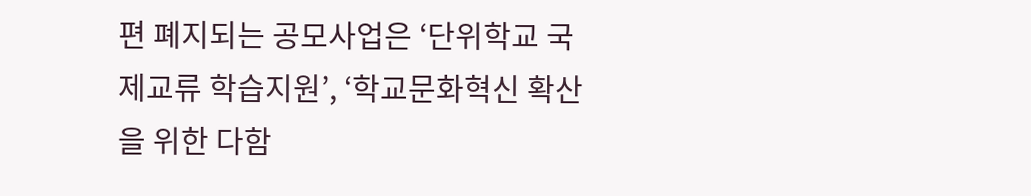편 폐지되는 공모사업은 ‘단위학교 국제교류 학습지원’, ‘학교문화혁신 확산을 위한 다함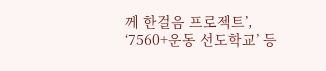께 한걸음 프로젝트’, ‘7560+운동 선도학교’ 등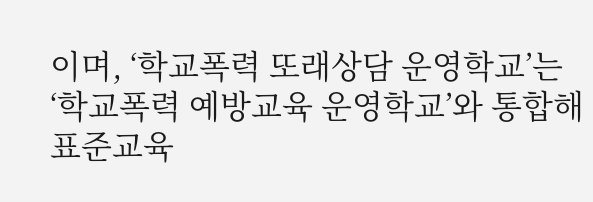이며, ‘학교폭력 또래상담 운영학교’는 ‘학교폭력 예방교육 운영학교’와 통합해 표준교육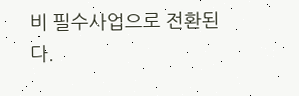비 필수사업으로 전환된다.